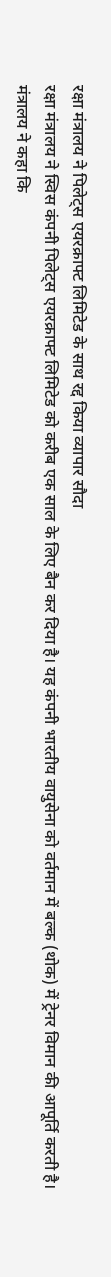रक्षा मंत्रालय ने पिलेट्स एयरक्राफ्ट लिमिटेड के साथ रद्द किया व्यापार सौदा
रक्षा मंत्रालय ने स्विस कंपनी पिलेट्स एयरक्राफ्ट लिमिटेड को करीब एक साल के लिए बैन कर दिया है। यह कंपनी भारतीय वायुसेना को वर्तमान में बल्क (थोक) में ट्रेनर विमान की आपूर्ति करती है। मंत्रालय ने कहा कि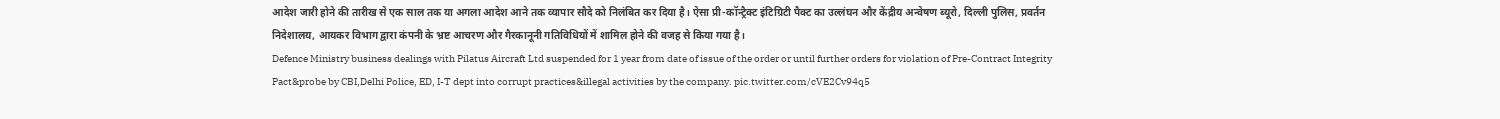आदेश जारी होने की तारीख से एक साल तक या अगला आदेश आने तक व्यापार सौदे को निलंबित कर दिया है। ऐसा प्री-कॉन्ट्रैक्ट इंटिग्रिटी पैक्ट का उल्लंघन और केंद्रीय अन्वेषण ब्यूरो, दिल्ली पुलिस, प्रवर्तन निदेशालय, आयकर विभाग द्वारा कंपनी के भ्रष्ट आचरण और गैरकानूनी गतिविधियों में शामिल होने की वजह से किया गया है।
Defence Ministry business dealings with Pilatus Aircraft Ltd suspended for 1 year from date of issue of the order or until further orders for violation of Pre-Contract Integrity Pact&probe by CBI,Delhi Police, ED, I-T dept into corrupt practices&illegal activities by the company. pic.twitter.com/cVE2Cv94q5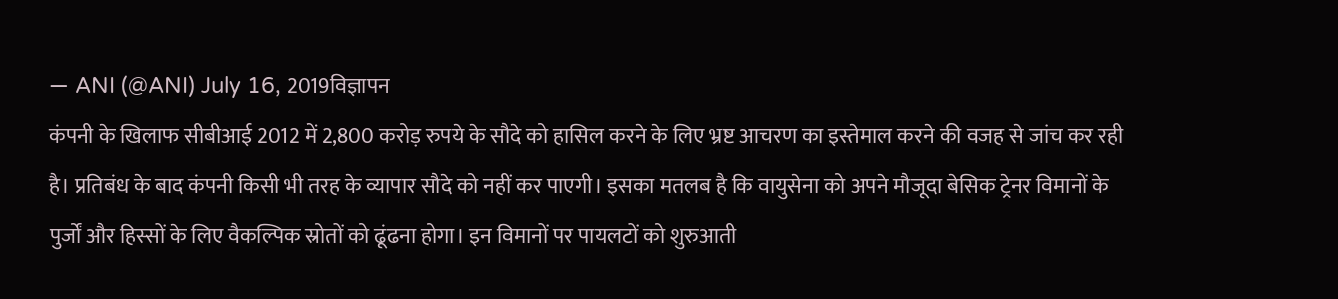— ANI (@ANI) July 16, 2019विज्ञापन
कंपनी के खिलाफ सीबीआई 2012 में 2,800 करोड़ रुपये के सौदे को हासिल करने के लिए भ्रष्ट आचरण का इस्तेमाल करने की वजह से जांच कर रही है। प्रतिबंध के बाद कंपनी किसी भी तरह के व्यापार सौदे को नहीं कर पाएगी। इसका मतलब है कि वायुसेना को अपने मौजूदा बेसिक ट्रेनर विमानों के पुर्जों और हिस्सों के लिए वैकल्पिक स्रोतों को ढूंढना होगा। इन विमानों पर पायलटों को शुरुआती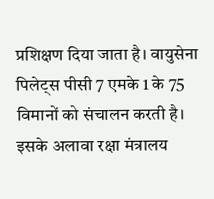प्रशिक्षण दिया जाता है। वायुसेना पिलेट्स पीसी 7 एमके 1 के 75 विमानों को संचालन करती है।
इसके अलावा रक्षा मंत्रालय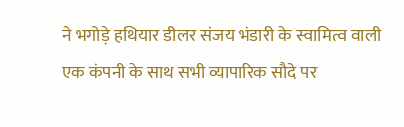ने भगोड़े हथियार डीलर संजय भंडारी के स्वामित्व वाली एक कंपनी के साथ सभी व्यापारिक सौदे पर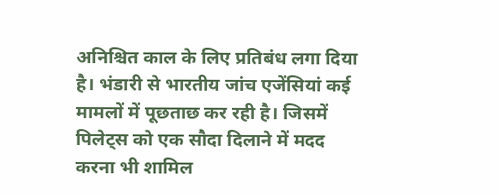अनिश्चित काल के लिए प्रतिबंध लगा दिया है। भंडारी से भारतीय जांच एजेंसियां कई मामलों में पूछताछ कर रही है। जिसमें पिलेट्स को एक सौदा दिलाने में मदद करना भी शामिल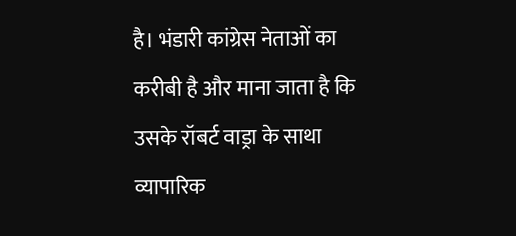है। भंडारी कांग्रेस नेताओं का करीबी है और माना जाता है कि उसके रॉबर्ट वाड्रा के साथा व्यापारिक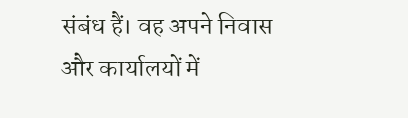संबंध हैं। वह अपने निवास और कार्यालयों में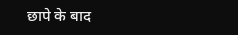छापे के बाद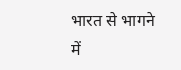भारत से भागने में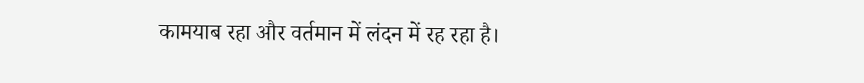कामयाब रहा और वर्तमान में लंदन में रह रहा है।